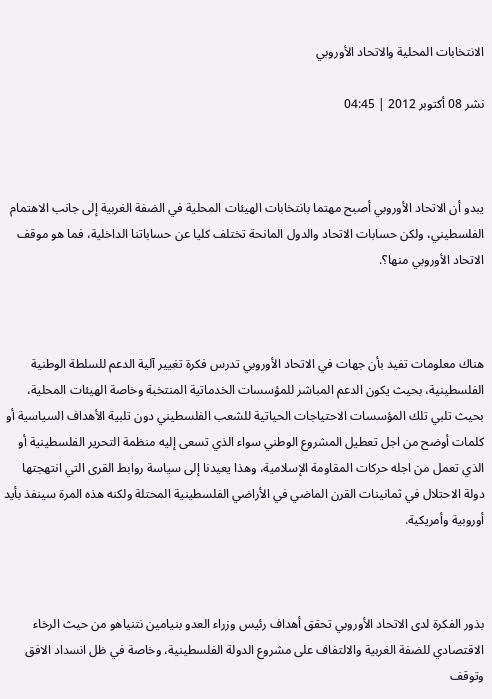الانتخابات المحلية والاتحاد الأوروبي

نشر 08 أكتوبر 2012 | 04:45



يبدو أن الاتحاد الأوروبي أصبح مهتما بانتخابات الهيئات المحلية في الضفة الغربية إلى جانب الاهتمام الفلسطيني، ولكن حسابات الاتحاد والدول المانحة تختلف كليا عن حساباتنا الداخلية، فما هو موقف الاتحاد الأوروبي منها؟.



هناك معلومات تفيد بأن جهات في الاتحاد الأوروبي تدرس فكرة تغيير آلية الدعم للسلطة الوطنية الفلسطينية، بحيث يكون الدعم المباشر للمؤسسات الخدماتية المنتخبة وخاصة الهيئات المحلية، بحيث تلبي تلك المؤسسات الاحتياجات الحياتية للشعب الفلسطيني دون تلبية الأهداف السياسية أو كلمات أوضح من اجل تعطيل المشروع الوطني سواء الذي تسعى إليه منظمة التحرير الفلسطينية أو الذي تعمل من اجله حركات المقاومة الإسلامية، وهذا يعيدنا إلى سياسة روابط القرى التي انتهجتها دولة الاحتلال في ثمانينات القرن الماضي في الأراضي الفلسطينية المحتلة ولكنه هذه المرة سينفذ بأيد أوروبية وأمريكية.



بذور الفكرة لدى الاتحاد الأوروبي تحقق أهداف رئيس وزراء العدو بنيامين نتنياهو من حيث الرخاء الاقتصادي للضفة الغربية والالتفاف على مشروع الدولة الفلسطينية، وخاصة في ظل انسداد الافق وتوقف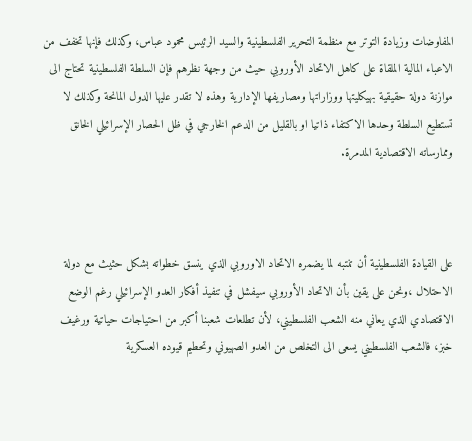المفاوضات وزيادة التوتر مع منظمة التحرير الفلسطينية والسيد الرئيس محمود عباس، وكذلك فإنها تخفف من الاعباء المالية الملقاة على كاهل الاتحاد الأوروبي حيث من وجهة نظرهم فإن السلطة الفلسطينية تحتاج الى موازنة دولة حقيقية بهيكليتها ووزاراتها ومصاريفها الإدارية وهذه لا تقدر عليها الدول المانحة وكذلك لا تستطيع السلطة وحدها الاكتفاء ذاتيا او بالقليل من الدعم الخارجي في ظل الحصار الإسرائيلي الخانق وممارساته الاقتصادية المدمرة.



على القيادة الفلسطينية أن تنتبه لما يضمره الاتحاد الاوروبي الذي ينسق خطواته بشكل حثيث مع دولة الاحتلال ،ونحن على يقين بأن الاتحاد الأوروبي سيفشل في تنفيذ أفكار العدو الإسرائيلي رغم الوضع الاقتصادي الذي يعاني منه الشعب الفلسطيني، لأن تطلعات شعبنا أكبر من احتياجات حياتية ورغيف خبز، فالشعب الفلسطيني يسعى الى التخلص من العدو الصهيوني وتحطيم قيوده العسكرية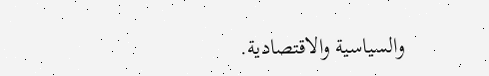والسياسية والاقتصادية.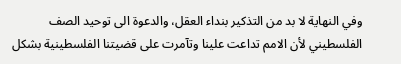وفي النهاية لا بد من التذكير بنداء العقل، والدعوة الى توحيد الصف الفلسطيني لأن الامم تداعت علينا وتآمرت على قضيتنا الفلسطينية بشكل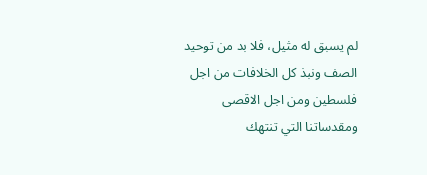لم يسبق له مثيل، فلا بد من توحيد الصف ونبذ كل الخلافات من اجل فلسطين ومن اجل الاقصى ومقدساتنا التي تنتهك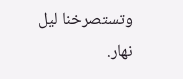وتستصرخنا ليل نهار.